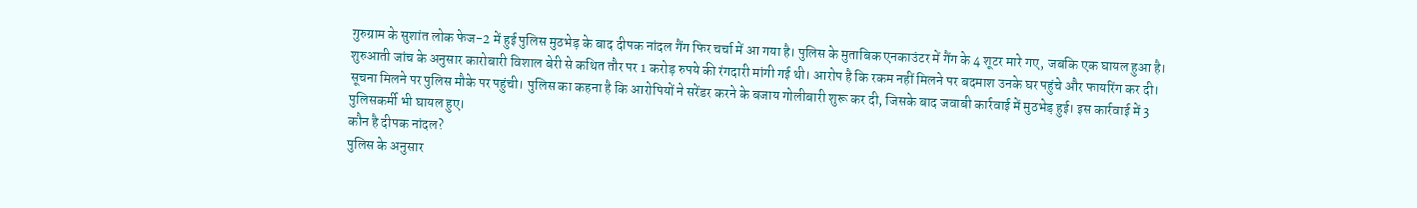गुरुग्राम के सुशांत लोक फेज-2 में हुई पुलिस मुठभेड़ के बाद दीपक नांदल गैंग फिर चर्चा में आ गया है। पुलिस के मुताबिक एनकाउंटर में गैंग के 4 शूटर मारे गए, जबकि एक घायल हुआ है। शुरुआती जांच के अनुसार कारोबारी विशाल बेरी से कथित तौर पर 1 करोड़ रुपये की रंगदारी मांगी गई थी। आरोप है कि रकम नहीं मिलने पर बदमाश उनके घर पहुंचे और फायरिंग कर दी। सूचना मिलने पर पुलिस मौके पर पहुंची। पुलिस का कहना है कि आरोपियों ने सरेंडर करने के बजाय गोलीबारी शुरू कर दी, जिसके बाद जवाबी कार्रवाई में मुठभेड़ हुई। इस कार्रवाई में 3 पुलिसकर्मी भी घायल हुए।
कौन है दीपक नांदल?
पुलिस के अनुसार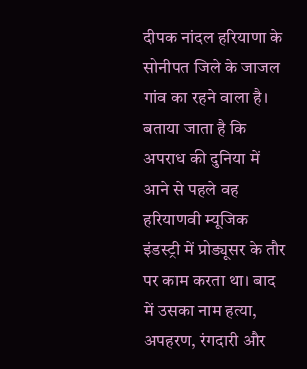दीपक नांदल हरियाणा के सोनीपत जिले के जाजल गांव का रहने वाला है। बताया जाता है कि अपराध की दुनिया में आने से पहले वह हरियाणवी म्यूजिक इंडस्ट्री में प्रोड्यूसर के तौर पर काम करता था। बाद में उसका नाम हत्या, अपहरण, रंगदारी और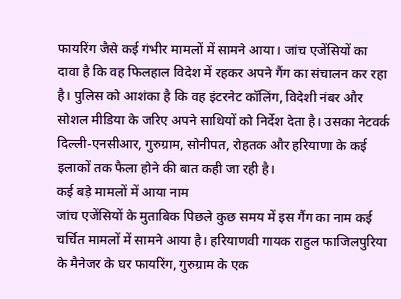फायरिंग जैसे कई गंभीर मामलों में सामने आया। जांच एजेंसियों का दावा है कि वह फिलहाल विदेश में रहकर अपने गैंग का संचालन कर रहा है। पुलिस को आशंका है कि वह इंटरनेट कॉलिंग, विदेशी नंबर और सोशल मीडिया के जरिए अपने साथियों को निर्देश देता है। उसका नेटवर्क दिल्ली-एनसीआर, गुरुग्राम, सोनीपत, रोहतक और हरियाणा के कई इलाकों तक फैला होने की बात कही जा रही है।
कई बड़े मामलों में आया नाम
जांच एजेंसियों के मुताबिक पिछले कुछ समय में इस गैंग का नाम कई चर्चित मामलों में सामने आया है। हरियाणवी गायक राहुल फाजिलपुरिया के मैनेजर के घर फायरिंग, गुरुग्राम के एक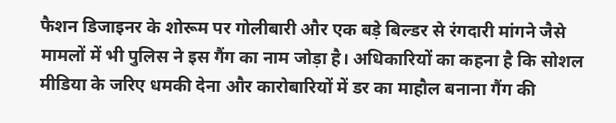फैशन डिजाइनर के शोरूम पर गोलीबारी और एक बड़े बिल्डर से रंगदारी मांगने जैसे मामलों में भी पुलिस ने इस गैंग का नाम जोड़ा है। अधिकारियों का कहना है कि सोशल मीडिया के जरिए धमकी देना और कारोबारियों में डर का माहौल बनाना गैंग की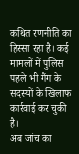कथित रणनीति का हिस्सा रहा है। कई मामलों में पुलिस पहले भी गैंग के सदस्यों के खिलाफ कार्रवाई कर चुकी है।
अब जांच का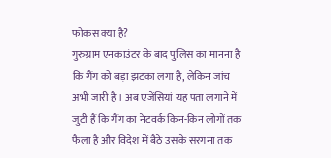फोकस क्या है?
गुरुग्राम एनकाउंटर के बाद पुलिस का मानना है कि गैंग को बड़ा झटका लगा है, लेकिन जांच अभी जारी है। अब एजेंसियां यह पता लगाने में जुटी हैं कि गैंग का नेटवर्क किन-किन लोगों तक फैला है और विदेश में बैठे उसके सरगना तक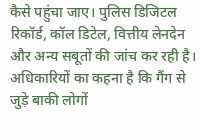कैसे पहुंचा जाए। पुलिस डिजिटल रिकॉर्ड, कॉल डिटेल, वित्तीय लेनदेन और अन्य सबूतों की जांच कर रही है। अधिकारियों का कहना है कि गैंग से जुड़े बाकी लोगों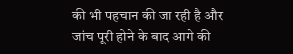की भी पहचान की जा रही है और जांच पूरी होने के बाद आगे की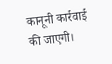कानूनी कार्रवाई की जाएगी।